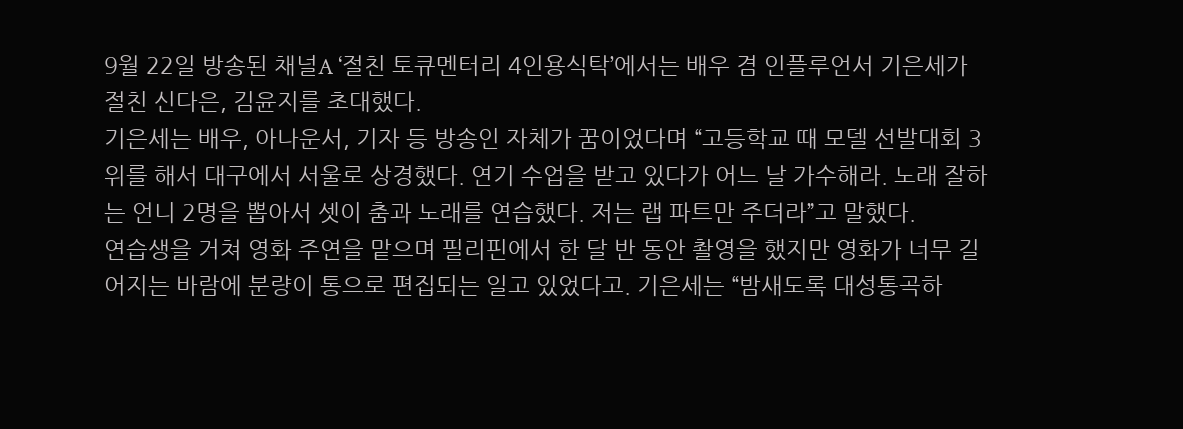9월 22일 방송된 채널A ‘절친 토큐멘터리 4인용식탁’에서는 배우 겸 인플루언서 기은세가 절친 신다은, 김윤지를 초대했다.
기은세는 배우, 아나운서, 기자 등 방송인 자체가 꿈이었다며 “고등학교 때 모델 선발대회 3위를 해서 대구에서 서울로 상경했다. 연기 수업을 받고 있다가 어느 날 가수해라. 노래 잘하는 언니 2명을 뽑아서 셋이 춤과 노래를 연습했다. 저는 랩 파트만 주더라”고 말했다.
연습생을 거쳐 영화 주연을 맡으며 필리핀에서 한 달 반 동안 촬영을 했지만 영화가 너무 길어지는 바람에 분량이 통으로 편집되는 일고 있었다고. 기은세는 “밤새도록 대성통곡하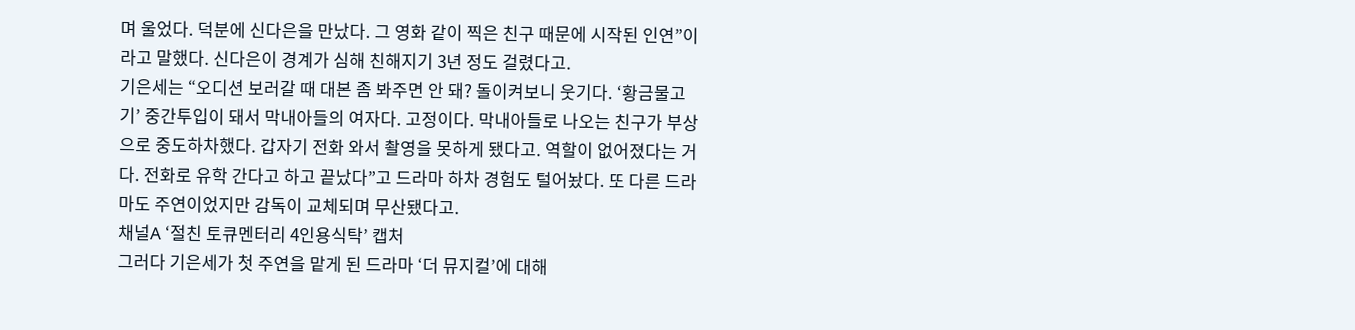며 울었다. 덕분에 신다은을 만났다. 그 영화 같이 찍은 친구 때문에 시작된 인연”이라고 말했다. 신다은이 경계가 심해 친해지기 3년 정도 걸렸다고.
기은세는 “오디션 보러갈 때 대본 좀 봐주면 안 돼? 돌이켜보니 웃기다. ‘황금물고기’ 중간투입이 돼서 막내아들의 여자다. 고정이다. 막내아들로 나오는 친구가 부상으로 중도하차했다. 갑자기 전화 와서 촬영을 못하게 됐다고. 역할이 없어졌다는 거다. 전화로 유학 간다고 하고 끝났다”고 드라마 하차 경험도 털어놨다. 또 다른 드라마도 주연이었지만 감독이 교체되며 무산됐다고.
채널A ‘절친 토큐멘터리 4인용식탁’ 캡처
그러다 기은세가 첫 주연을 맡게 된 드라마 ‘더 뮤지컬’에 대해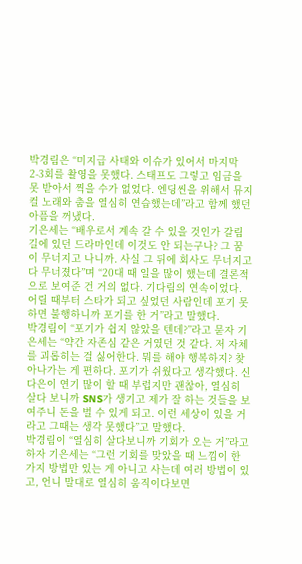박경림은 “미지급 사태와 이슈가 있어서 마지막 2-3회를 촬영을 못했다. 스태프도 그렇고 임금을 못 받아서 찍을 수가 없었다. 엔딩씬을 위해서 뮤지컬 노래와 춤을 열심히 연습했는데”라고 함께 했던 아픔을 꺼냈다.
기은세는 “배우로서 계속 갈 수 있을 것인가 갈림길에 있던 드라마인데 이것도 안 되는구나? 그 꿈이 무너지고 나니까. 사실 그 뒤에 회사도 무너지고 다 무너졌다”며 “20대 때 일을 많이 했는데 결론적으로 보여준 건 거의 없다. 기다림의 연속이었다. 어릴 때부터 스타가 되고 싶었던 사람인데 포기 못하면 불행하니까 포기를 한 거”라고 말했다.
박경림이 “포기가 쉽지 않았을 텐데?”라고 묻자 기은세는 “약간 자존심 같은 거였던 것 같다. 저 자체를 괴롭히는 걸 싫어한다. 뭐를 해야 행복하지? 찾아나가는 게 편하다. 포기가 쉬웠다고 생각했다. 신다은이 연기 많이 할 때 부럽지만 괜찮아, 열심히 살다 보니까 SNS가 생기고 제가 잘 하는 것들을 보여주니 돈을 벌 수 있게 되고. 이런 세상이 있을 거라고 그때는 생각 못했다”고 말했다.
박경림이 “열심히 살다보니까 기회가 오는 거”라고 하자 기은세는 “그런 기회를 맞았을 때 느낌이 한 가지 방법만 있는 게 아니고 사는데 여러 방법이 있고, 언니 말대로 열심히 움직이다보면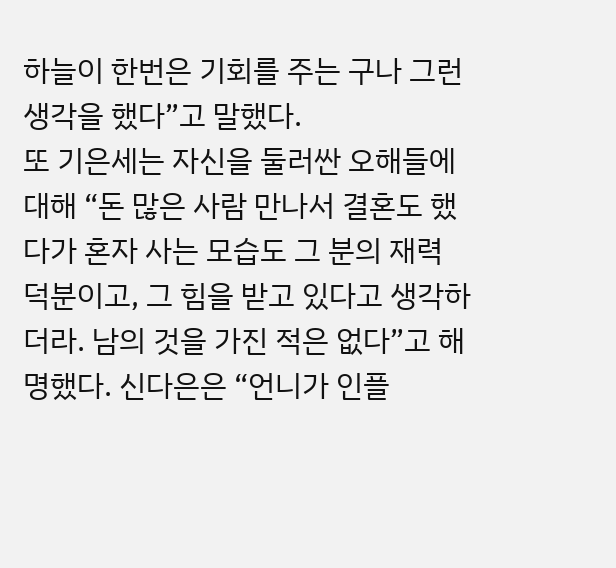하늘이 한번은 기회를 주는 구나 그런 생각을 했다”고 말했다.
또 기은세는 자신을 둘러싼 오해들에 대해 “돈 많은 사람 만나서 결혼도 했다가 혼자 사는 모습도 그 분의 재력 덕분이고, 그 힘을 받고 있다고 생각하더라. 남의 것을 가진 적은 없다”고 해명했다. 신다은은 “언니가 인플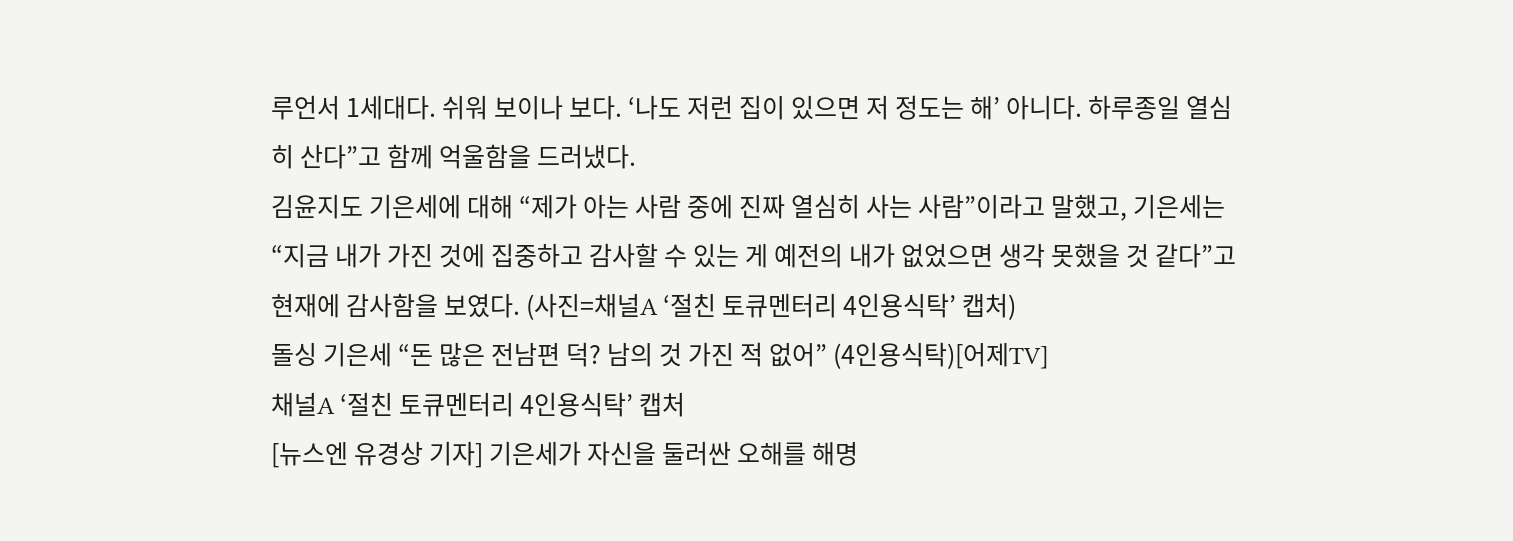루언서 1세대다. 쉬워 보이나 보다. ‘나도 저런 집이 있으면 저 정도는 해’ 아니다. 하루종일 열심히 산다”고 함께 억울함을 드러냈다.
김윤지도 기은세에 대해 “제가 아는 사람 중에 진짜 열심히 사는 사람”이라고 말했고, 기은세는 “지금 내가 가진 것에 집중하고 감사할 수 있는 게 예전의 내가 없었으면 생각 못했을 것 같다”고 현재에 감사함을 보였다. (사진=채널A ‘절친 토큐멘터리 4인용식탁’ 캡처)
돌싱 기은세 “돈 많은 전남편 덕? 남의 것 가진 적 없어” (4인용식탁)[어제TV]
채널A ‘절친 토큐멘터리 4인용식탁’ 캡처
[뉴스엔 유경상 기자] 기은세가 자신을 둘러싼 오해를 해명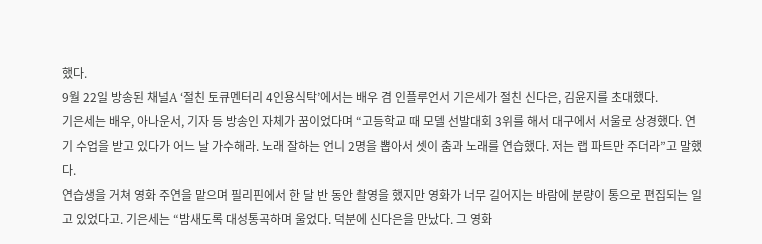했다.
9월 22일 방송된 채널A ‘절친 토큐멘터리 4인용식탁’에서는 배우 겸 인플루언서 기은세가 절친 신다은, 김윤지를 초대했다.
기은세는 배우, 아나운서, 기자 등 방송인 자체가 꿈이었다며 “고등학교 때 모델 선발대회 3위를 해서 대구에서 서울로 상경했다. 연기 수업을 받고 있다가 어느 날 가수해라. 노래 잘하는 언니 2명을 뽑아서 셋이 춤과 노래를 연습했다. 저는 랩 파트만 주더라”고 말했다.
연습생을 거쳐 영화 주연을 맡으며 필리핀에서 한 달 반 동안 촬영을 했지만 영화가 너무 길어지는 바람에 분량이 통으로 편집되는 일고 있었다고. 기은세는 “밤새도록 대성통곡하며 울었다. 덕분에 신다은을 만났다. 그 영화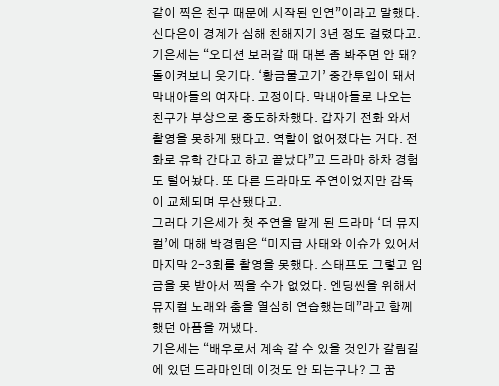같이 찍은 친구 때문에 시작된 인연”이라고 말했다. 신다은이 경계가 심해 친해지기 3년 정도 걸렸다고.
기은세는 “오디션 보러갈 때 대본 좀 봐주면 안 돼? 돌이켜보니 웃기다. ‘황금물고기’ 중간투입이 돼서 막내아들의 여자다. 고정이다. 막내아들로 나오는 친구가 부상으로 중도하차했다. 갑자기 전화 와서 촬영을 못하게 됐다고. 역할이 없어졌다는 거다. 전화로 유학 간다고 하고 끝났다”고 드라마 하차 경험도 털어놨다. 또 다른 드라마도 주연이었지만 감독이 교체되며 무산됐다고.
그러다 기은세가 첫 주연을 맡게 된 드라마 ‘더 뮤지컬’에 대해 박경림은 “미지급 사태와 이슈가 있어서 마지막 2-3회를 촬영을 못했다. 스태프도 그렇고 임금을 못 받아서 찍을 수가 없었다. 엔딩씬을 위해서 뮤지컬 노래와 춤을 열심히 연습했는데”라고 함께 했던 아픔을 꺼냈다.
기은세는 “배우로서 계속 갈 수 있을 것인가 갈림길에 있던 드라마인데 이것도 안 되는구나? 그 꿈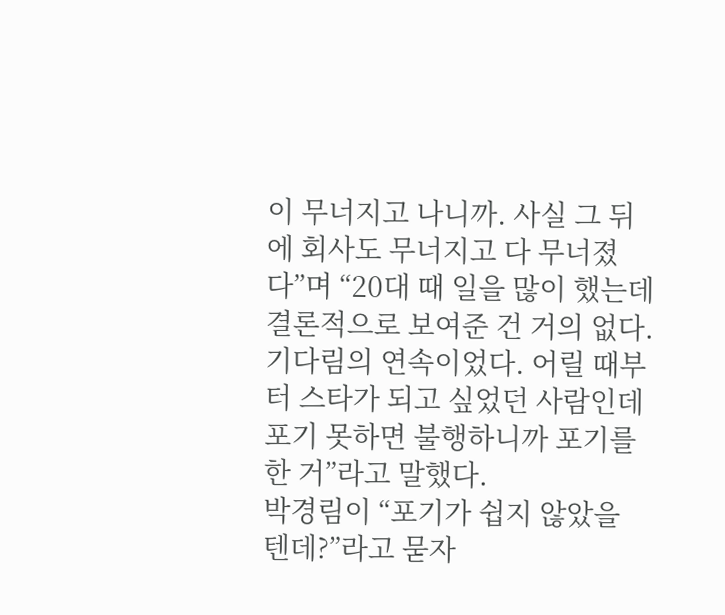이 무너지고 나니까. 사실 그 뒤에 회사도 무너지고 다 무너졌다”며 “20대 때 일을 많이 했는데 결론적으로 보여준 건 거의 없다. 기다림의 연속이었다. 어릴 때부터 스타가 되고 싶었던 사람인데 포기 못하면 불행하니까 포기를 한 거”라고 말했다.
박경림이 “포기가 쉽지 않았을 텐데?”라고 묻자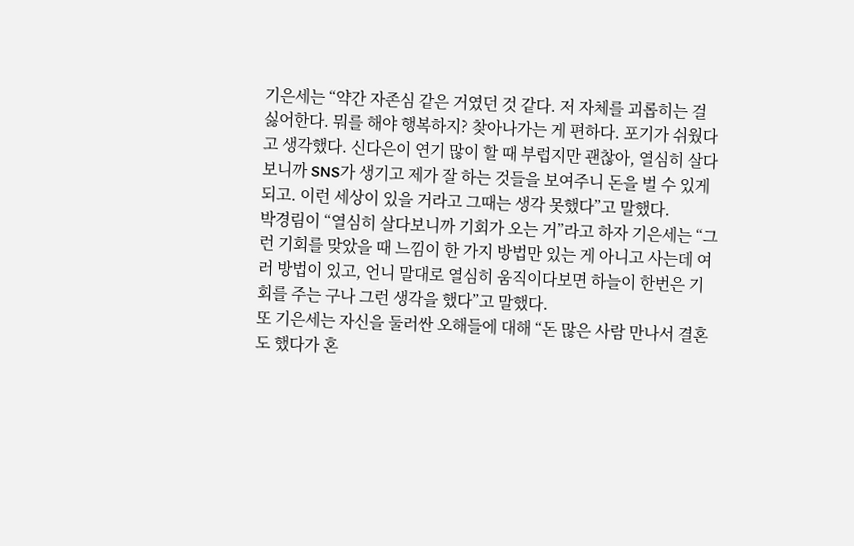기은세는 “약간 자존심 같은 거였던 것 같다. 저 자체를 괴롭히는 걸 싫어한다. 뭐를 해야 행복하지? 찾아나가는 게 편하다. 포기가 쉬웠다고 생각했다. 신다은이 연기 많이 할 때 부럽지만 괜찮아, 열심히 살다 보니까 SNS가 생기고 제가 잘 하는 것들을 보여주니 돈을 벌 수 있게 되고. 이런 세상이 있을 거라고 그때는 생각 못했다”고 말했다.
박경림이 “열심히 살다보니까 기회가 오는 거”라고 하자 기은세는 “그런 기회를 맞았을 때 느낌이 한 가지 방법만 있는 게 아니고 사는데 여러 방법이 있고, 언니 말대로 열심히 움직이다보면 하늘이 한번은 기회를 주는 구나 그런 생각을 했다”고 말했다.
또 기은세는 자신을 둘러싼 오해들에 대해 “돈 많은 사람 만나서 결혼도 했다가 혼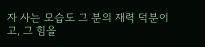자 사는 모습도 그 분의 재력 덕분이고, 그 힘을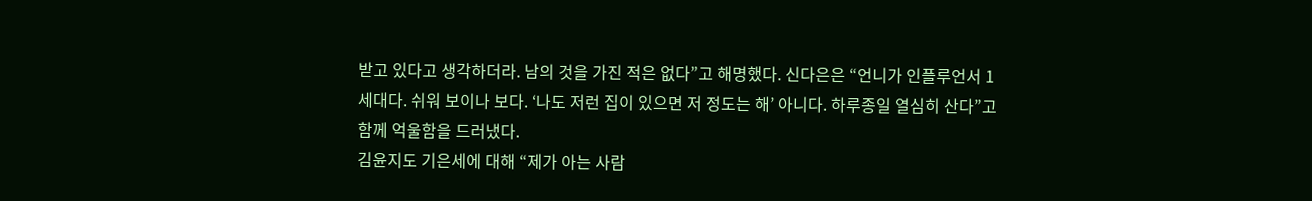받고 있다고 생각하더라. 남의 것을 가진 적은 없다”고 해명했다. 신다은은 “언니가 인플루언서 1세대다. 쉬워 보이나 보다. ‘나도 저런 집이 있으면 저 정도는 해’ 아니다. 하루종일 열심히 산다”고 함께 억울함을 드러냈다.
김윤지도 기은세에 대해 “제가 아는 사람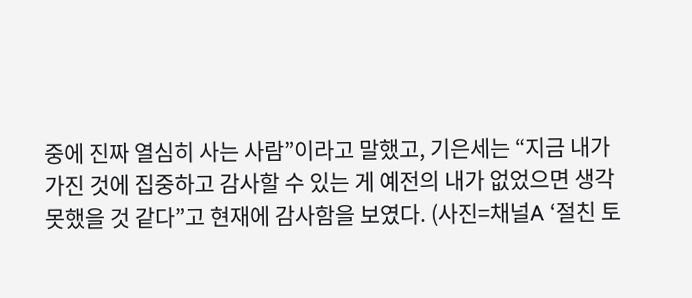중에 진짜 열심히 사는 사람”이라고 말했고, 기은세는 “지금 내가 가진 것에 집중하고 감사할 수 있는 게 예전의 내가 없었으면 생각 못했을 것 같다”고 현재에 감사함을 보였다. (사진=채널A ‘절친 토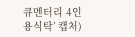큐멘터리 4인용식탁’ 캡처)